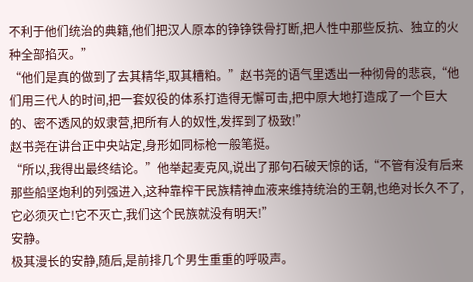不利于他们统治的典籍,他们把汉人原本的铮铮铁骨打断,把人性中那些反抗、独立的火种全部掐灭。”
“他们是真的做到了去其精华,取其糟粕。”赵书尧的语气里透出一种彻骨的悲哀,“他们用三代人的时间,把一套奴役的体系打造得无懈可击,把中原大地打造成了一个巨大的、密不透风的奴隶营,把所有人的奴性,发挥到了极致!”
赵书尧在讲台正中央站定,身形如同标枪一般笔挺。
“所以,我得出最终结论。”他举起麦克风,说出了那句石破天惊的话,“不管有没有后来那些船坚炮利的列强进入,这种靠榨干民族精神血液来维持统治的王朝,也绝对长久不了,它必须灭亡!它不灭亡,我们这个民族就没有明天!”
安静。
极其漫长的安静,随后,是前排几个男生重重的呼吸声。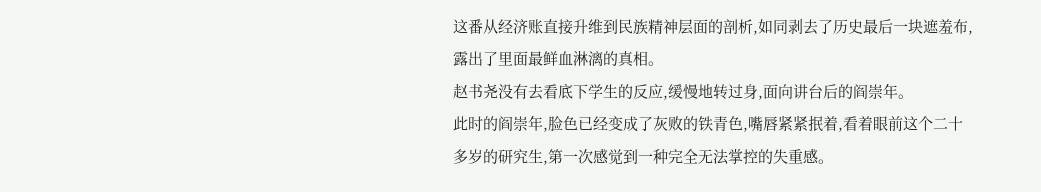这番从经济账直接升维到民族精神层面的剖析,如同剥去了历史最后一块遮羞布,露出了里面最鲜血淋漓的真相。
赵书尧没有去看底下学生的反应,缓慢地转过身,面向讲台后的阎崇年。
此时的阎崇年,脸色已经变成了灰败的铁青色,嘴唇紧紧抿着,看着眼前这个二十多岁的研究生,第一次感觉到一种完全无法掌控的失重感。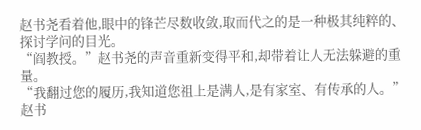赵书尧看着他,眼中的锋芒尽数收敛,取而代之的是一种极其纯粹的、探讨学问的目光。
“阎教授。”赵书尧的声音重新变得平和,却带着让人无法躲避的重量。
“我翻过您的履历,我知道您祖上是满人,是有家室、有传承的人。”赵书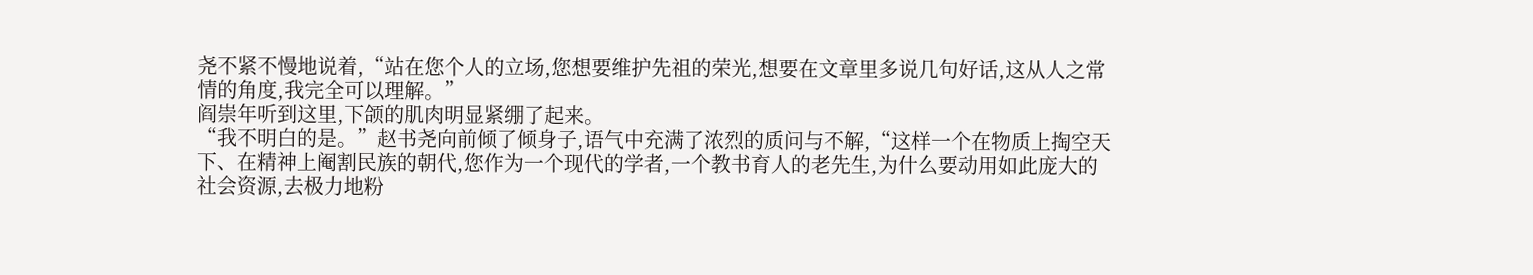尧不紧不慢地说着,“站在您个人的立场,您想要维护先祖的荣光,想要在文章里多说几句好话,这从人之常情的角度,我完全可以理解。”
阎崇年听到这里,下颌的肌肉明显紧绷了起来。
“我不明白的是。”赵书尧向前倾了倾身子,语气中充满了浓烈的质问与不解,“这样一个在物质上掏空天下、在精神上阉割民族的朝代,您作为一个现代的学者,一个教书育人的老先生,为什么要动用如此庞大的社会资源,去极力地粉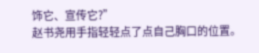饰它、宣传它?”
赵书尧用手指轻轻点了点自己胸口的位置。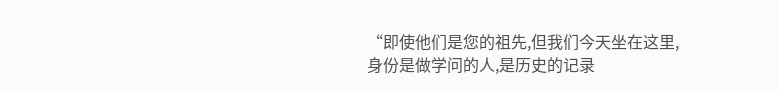“即使他们是您的祖先,但我们今天坐在这里,身份是做学问的人,是历史的记录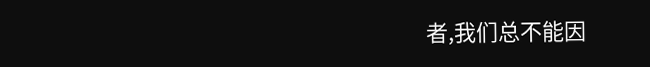者,我们总不能因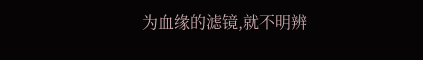为血缘的滤镜,就不明辨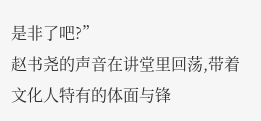是非了吧?”
赵书尧的声音在讲堂里回荡,带着文化人特有的体面与锋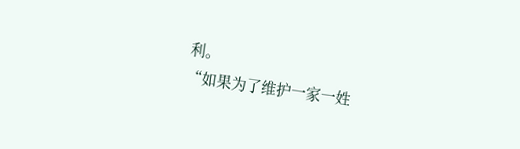利。
“如果为了维护一家一姓